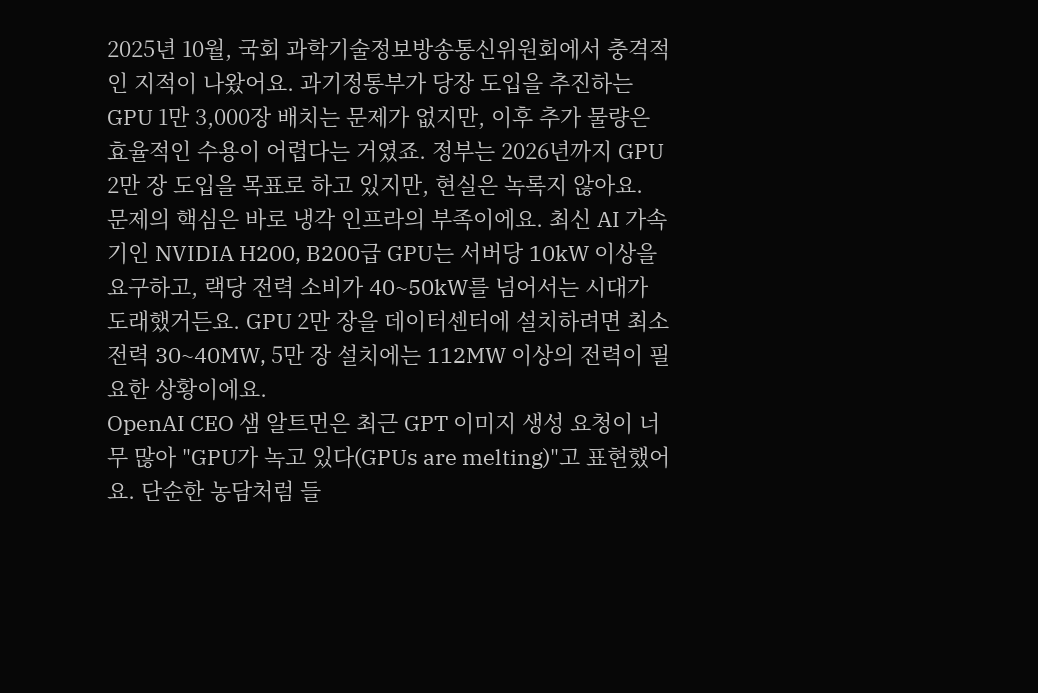2025년 10월, 국회 과학기술정보방송통신위원회에서 충격적인 지적이 나왔어요. 과기정통부가 당장 도입을 추진하는 GPU 1만 3,000장 배치는 문제가 없지만, 이후 추가 물량은 효율적인 수용이 어렵다는 거였죠. 정부는 2026년까지 GPU 2만 장 도입을 목표로 하고 있지만, 현실은 녹록지 않아요.
문제의 핵심은 바로 냉각 인프라의 부족이에요. 최신 AI 가속기인 NVIDIA H200, B200급 GPU는 서버당 10kW 이상을 요구하고, 랙당 전력 소비가 40~50kW를 넘어서는 시대가 도래했거든요. GPU 2만 장을 데이터센터에 설치하려면 최소 전력 30~40MW, 5만 장 설치에는 112MW 이상의 전력이 필요한 상황이에요.
OpenAI CEO 샘 알트먼은 최근 GPT 이미지 생성 요청이 너무 많아 "GPU가 녹고 있다(GPUs are melting)"고 표현했어요. 단순한 농담처럼 들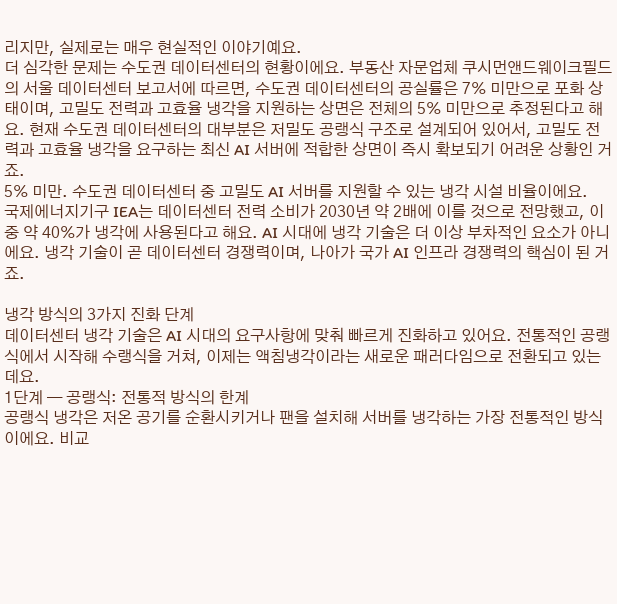리지만, 실제로는 매우 현실적인 이야기예요.
더 심각한 문제는 수도권 데이터센터의 현황이에요. 부동산 자문업체 쿠시먼앤드웨이크필드의 서울 데이터센터 보고서에 따르면, 수도권 데이터센터의 공실률은 7% 미만으로 포화 상태이며, 고밀도 전력과 고효율 냉각을 지원하는 상면은 전체의 5% 미만으로 추정된다고 해요. 현재 수도권 데이터센터의 대부분은 저밀도 공랭식 구조로 설계되어 있어서, 고밀도 전력과 고효율 냉각을 요구하는 최신 AI 서버에 적합한 상면이 즉시 확보되기 어려운 상황인 거죠.
5% 미만. 수도권 데이터센터 중 고밀도 AI 서버를 지원할 수 있는 냉각 시설 비율이에요.
국제에너지기구 IEA는 데이터센터 전력 소비가 2030년 약 2배에 이를 것으로 전망했고, 이 중 약 40%가 냉각에 사용된다고 해요. AI 시대에 냉각 기술은 더 이상 부차적인 요소가 아니에요. 냉각 기술이 곧 데이터센터 경쟁력이며, 나아가 국가 AI 인프라 경쟁력의 핵심이 된 거죠.

냉각 방식의 3가지 진화 단계
데이터센터 냉각 기술은 AI 시대의 요구사항에 맞춰 빠르게 진화하고 있어요. 전통적인 공랭식에서 시작해 수랭식을 거쳐, 이제는 액침냉각이라는 새로운 패러다임으로 전환되고 있는데요.
1단계 — 공랭식: 전통적 방식의 한계
공랭식 냉각은 저온 공기를 순환시키거나 팬을 설치해 서버를 냉각하는 가장 전통적인 방식이에요. 비교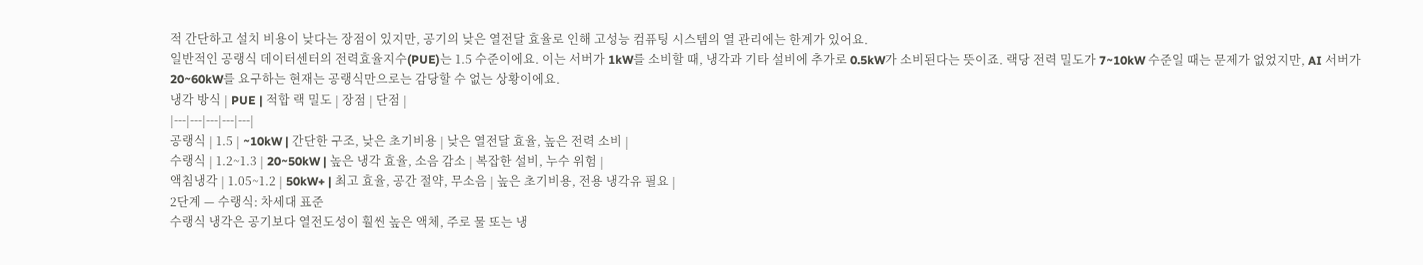적 간단하고 설치 비용이 낮다는 장점이 있지만, 공기의 낮은 열전달 효율로 인해 고성능 컴퓨팅 시스템의 열 관리에는 한계가 있어요.
일반적인 공랭식 데이터센터의 전력효율지수(PUE)는 1.5 수준이에요. 이는 서버가 1kW를 소비할 때, 냉각과 기타 설비에 추가로 0.5kW가 소비된다는 뜻이죠. 랙당 전력 밀도가 7~10kW 수준일 때는 문제가 없었지만, AI 서버가 20~60kW를 요구하는 현재는 공랭식만으로는 감당할 수 없는 상황이에요.
냉각 방식 | PUE | 적합 랙 밀도 | 장점 | 단점 |
|---|---|---|---|---|
공랭식 | 1.5 | ~10kW | 간단한 구조, 낮은 초기비용 | 낮은 열전달 효율, 높은 전력 소비 |
수랭식 | 1.2~1.3 | 20~50kW | 높은 냉각 효율, 소음 감소 | 복잡한 설비, 누수 위험 |
액침냉각 | 1.05~1.2 | 50kW+ | 최고 효율, 공간 절약, 무소음 | 높은 초기비용, 전용 냉각유 필요 |
2단계 — 수랭식: 차세대 표준
수랭식 냉각은 공기보다 열전도성이 훨씬 높은 액체, 주로 물 또는 냉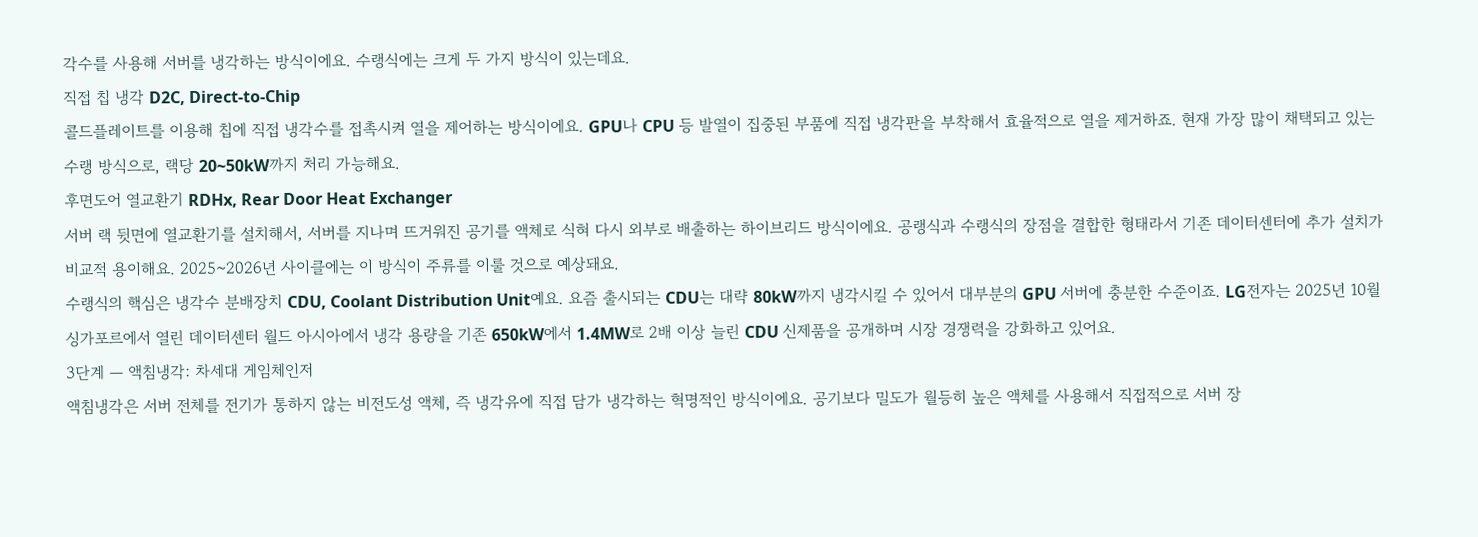각수를 사용해 서버를 냉각하는 방식이에요. 수랭식에는 크게 두 가지 방식이 있는데요.
직접 칩 냉각 D2C, Direct-to-Chip
콜드플레이트를 이용해 칩에 직접 냉각수를 접촉시켜 열을 제어하는 방식이에요. GPU나 CPU 등 발열이 집중된 부품에 직접 냉각판을 부착해서 효율적으로 열을 제거하죠. 현재 가장 많이 채택되고 있는 수랭 방식으로, 랙당 20~50kW까지 처리 가능해요.
후면도어 열교환기 RDHx, Rear Door Heat Exchanger
서버 랙 뒷면에 열교환기를 설치해서, 서버를 지나며 뜨거워진 공기를 액체로 식혀 다시 외부로 배출하는 하이브리드 방식이에요. 공랭식과 수랭식의 장점을 결합한 형태라서 기존 데이터센터에 추가 설치가 비교적 용이해요. 2025~2026년 사이클에는 이 방식이 주류를 이룰 것으로 예상돼요.
수랭식의 핵심은 냉각수 분배장치 CDU, Coolant Distribution Unit예요. 요즘 출시되는 CDU는 대략 80kW까지 냉각시킬 수 있어서 대부분의 GPU 서버에 충분한 수준이죠. LG전자는 2025년 10월 싱가포르에서 열린 데이터센터 월드 아시아에서 냉각 용량을 기존 650kW에서 1.4MW로 2배 이상 늘린 CDU 신제품을 공개하며 시장 경쟁력을 강화하고 있어요.
3단계 — 액침냉각: 차세대 게임체인저
액침냉각은 서버 전체를 전기가 통하지 않는 비전도성 액체, 즉 냉각유에 직접 담가 냉각하는 혁명적인 방식이에요. 공기보다 밀도가 월등히 높은 액체를 사용해서 직접적으로 서버 장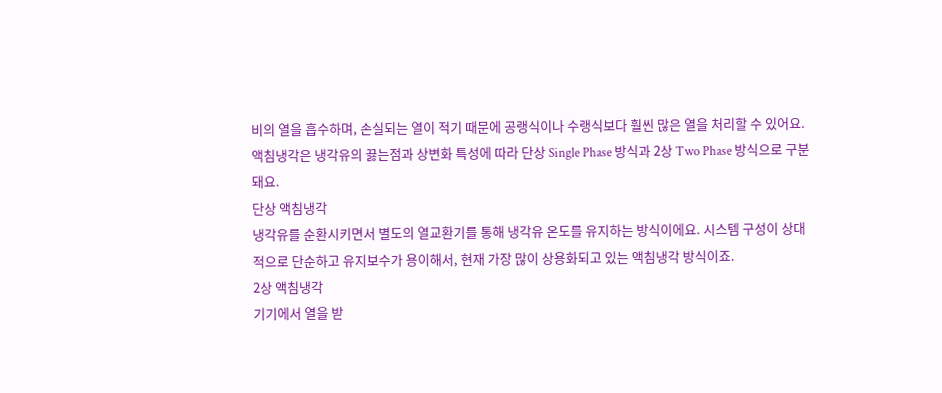비의 열을 흡수하며, 손실되는 열이 적기 때문에 공랭식이나 수랭식보다 훨씬 많은 열을 처리할 수 있어요.
액침냉각은 냉각유의 끓는점과 상변화 특성에 따라 단상 Single Phase 방식과 2상 Two Phase 방식으로 구분돼요.
단상 액침냉각
냉각유를 순환시키면서 별도의 열교환기를 통해 냉각유 온도를 유지하는 방식이에요. 시스템 구성이 상대적으로 단순하고 유지보수가 용이해서, 현재 가장 많이 상용화되고 있는 액침냉각 방식이죠.
2상 액침냉각
기기에서 열을 받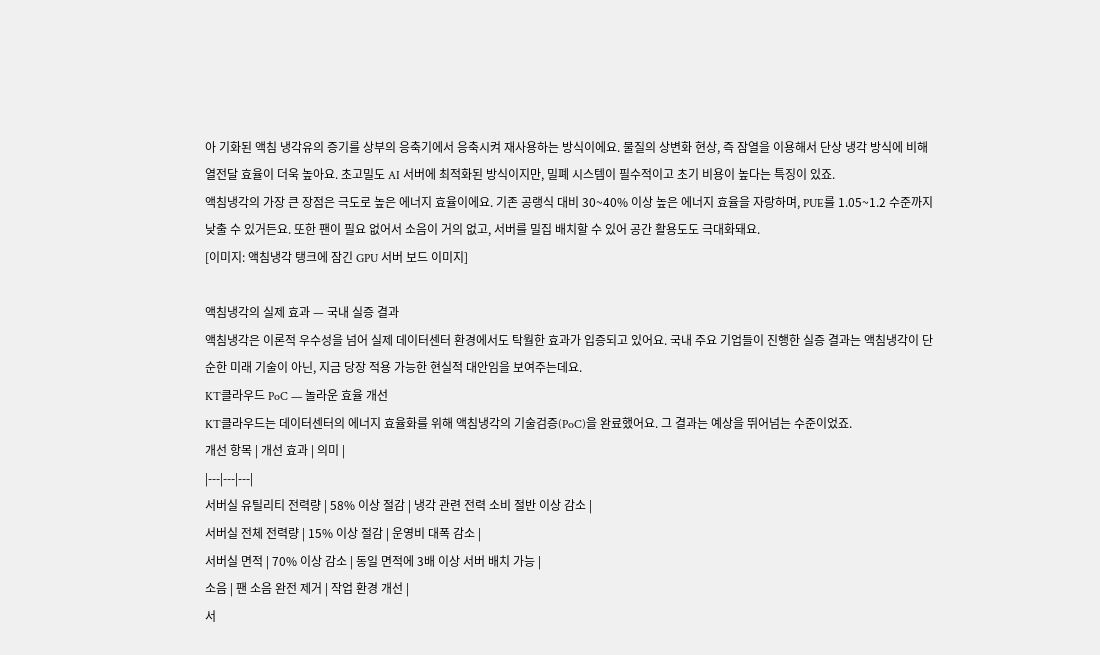아 기화된 액침 냉각유의 증기를 상부의 응축기에서 응축시켜 재사용하는 방식이에요. 물질의 상변화 현상, 즉 잠열을 이용해서 단상 냉각 방식에 비해 열전달 효율이 더욱 높아요. 초고밀도 AI 서버에 최적화된 방식이지만, 밀폐 시스템이 필수적이고 초기 비용이 높다는 특징이 있죠.
액침냉각의 가장 큰 장점은 극도로 높은 에너지 효율이에요. 기존 공랭식 대비 30~40% 이상 높은 에너지 효율을 자랑하며, PUE를 1.05~1.2 수준까지 낮출 수 있거든요. 또한 팬이 필요 없어서 소음이 거의 없고, 서버를 밀집 배치할 수 있어 공간 활용도도 극대화돼요.
[이미지: 액침냉각 탱크에 잠긴 GPU 서버 보드 이미지]

액침냉각의 실제 효과 — 국내 실증 결과
액침냉각은 이론적 우수성을 넘어 실제 데이터센터 환경에서도 탁월한 효과가 입증되고 있어요. 국내 주요 기업들이 진행한 실증 결과는 액침냉각이 단순한 미래 기술이 아닌, 지금 당장 적용 가능한 현실적 대안임을 보여주는데요.
KT클라우드 PoC — 놀라운 효율 개선
KT클라우드는 데이터센터의 에너지 효율화를 위해 액침냉각의 기술검증(PoC)을 완료했어요. 그 결과는 예상을 뛰어넘는 수준이었죠.
개선 항목 | 개선 효과 | 의미 |
|---|---|---|
서버실 유틸리티 전력량 | 58% 이상 절감 | 냉각 관련 전력 소비 절반 이상 감소 |
서버실 전체 전력량 | 15% 이상 절감 | 운영비 대폭 감소 |
서버실 면적 | 70% 이상 감소 | 동일 면적에 3배 이상 서버 배치 가능 |
소음 | 팬 소음 완전 제거 | 작업 환경 개선 |
서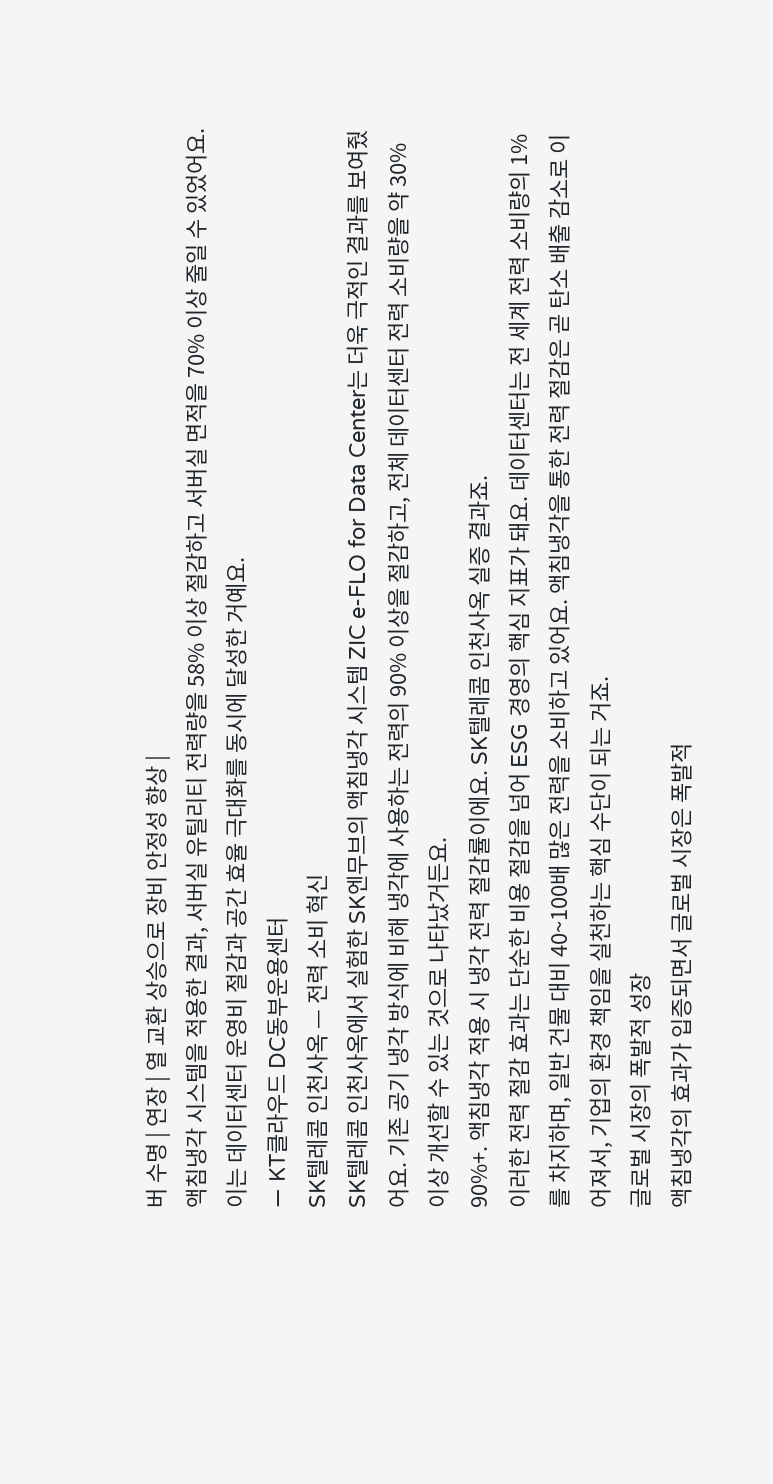버 수명 | 연장 | 열 교환 상승으로 장비 안정성 향상 |
액침냉각 시스템을 적용한 결과, 서버실 유틸리티 전력량을 58% 이상 절감하고 서버실 면적을 70% 이상 줄일 수 있었어요. 이는 데이터센터 운영비 절감과 공간 효율 극대화를 동시에 달성한 거예요.
— KT클라우드 DC동부운용센터
SK텔레콤 인천사옥 — 전력 소비 혁신
SK텔레콤 인천사옥에서 실험한 SK엔무브의 액침냉각 시스템 ZIC e-FLO for Data Center는 더욱 극적인 결과를 보여줬어요. 기존 공기 냉각 방식에 비해 냉각에 사용하는 전력의 90% 이상을 절감하고, 전체 데이터센터 전력 소비량을 약 30% 이상 개선할 수 있는 것으로 나타났거든요.
90%+. 액침냉각 적용 시 냉각 전력 절감률이에요. SK텔레콤 인천사옥 실증 결과죠.
이러한 전력 절감 효과는 단순한 비용 절감을 넘어 ESG 경영의 핵심 지표가 돼요. 데이터센터는 전 세계 전력 소비량의 1%를 차지하며, 일반 건물 대비 40~100배 많은 전력을 소비하고 있어요. 액침냉각을 통한 전력 절감은 곧 탄소 배출 감소로 이어져서, 기업의 환경 책임을 실천하는 핵심 수단이 되는 거죠.
글로벌 시장의 폭발적 성장
액침냉각의 효과가 입증되면서 글로벌 시장은 폭발적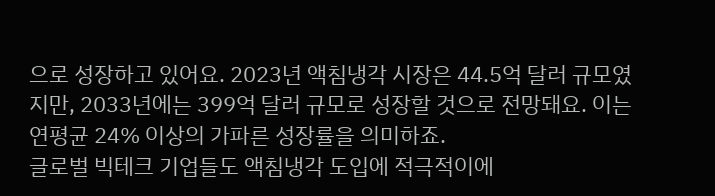으로 성장하고 있어요. 2023년 액침냉각 시장은 44.5억 달러 규모였지만, 2033년에는 399억 달러 규모로 성장할 것으로 전망돼요. 이는 연평균 24% 이상의 가파른 성장률을 의미하죠.
글로벌 빅테크 기업들도 액침냉각 도입에 적극적이에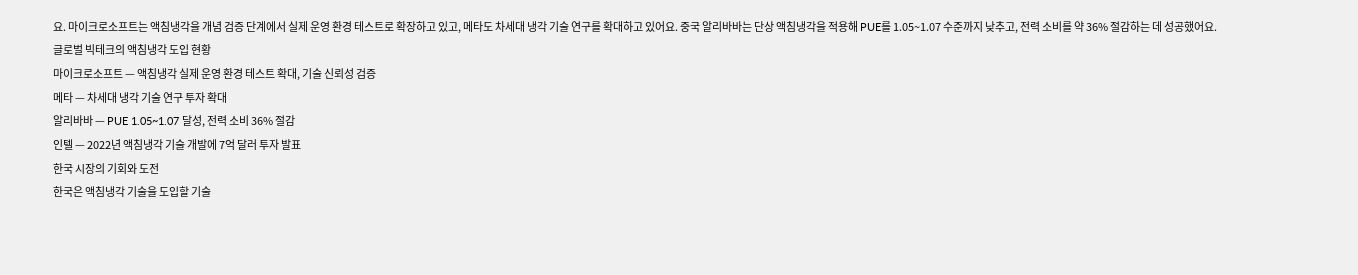요. 마이크로소프트는 액침냉각을 개념 검증 단계에서 실제 운영 환경 테스트로 확장하고 있고, 메타도 차세대 냉각 기술 연구를 확대하고 있어요. 중국 알리바바는 단상 액침냉각을 적용해 PUE를 1.05~1.07 수준까지 낮추고, 전력 소비를 약 36% 절감하는 데 성공했어요.
글로벌 빅테크의 액침냉각 도입 현황
마이크로소프트 — 액침냉각 실제 운영 환경 테스트 확대, 기술 신뢰성 검증
메타 — 차세대 냉각 기술 연구 투자 확대
알리바바 — PUE 1.05~1.07 달성, 전력 소비 36% 절감
인텔 — 2022년 액침냉각 기술 개발에 7억 달러 투자 발표
한국 시장의 기회와 도전
한국은 액침냉각 기술을 도입할 기술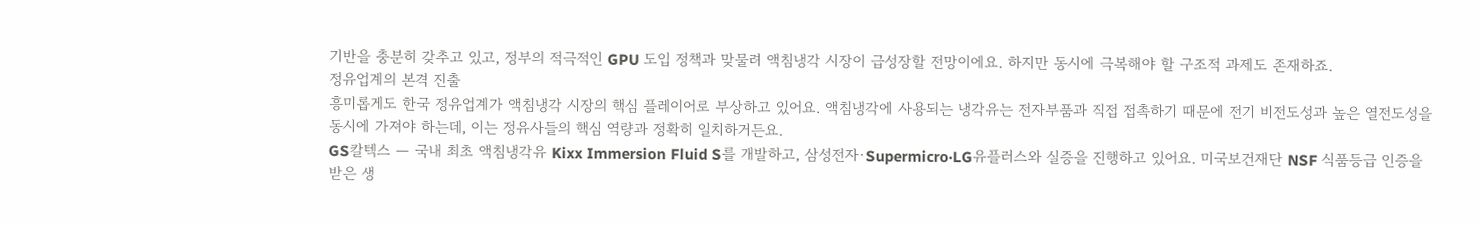기반을 충분히 갖추고 있고, 정부의 적극적인 GPU 도입 정책과 맞물려 액침냉각 시장이 급성장할 전망이에요. 하지만 동시에 극복해야 할 구조적 과제도 존재하죠.
정유업계의 본격 진출
흥미롭게도 한국 정유업계가 액침냉각 시장의 핵심 플레이어로 부상하고 있어요. 액침냉각에 사용되는 냉각유는 전자부품과 직접 접촉하기 때문에 전기 비전도성과 높은 열전도성을 동시에 가져야 하는데, 이는 정유사들의 핵심 역량과 정확히 일치하거든요.
GS칼텍스 — 국내 최초 액침냉각유 Kixx Immersion Fluid S를 개발하고, 삼성전자·Supermicro·LG유플러스와 실증을 진행하고 있어요. 미국보건재단 NSF 식품등급 인증을 받은 생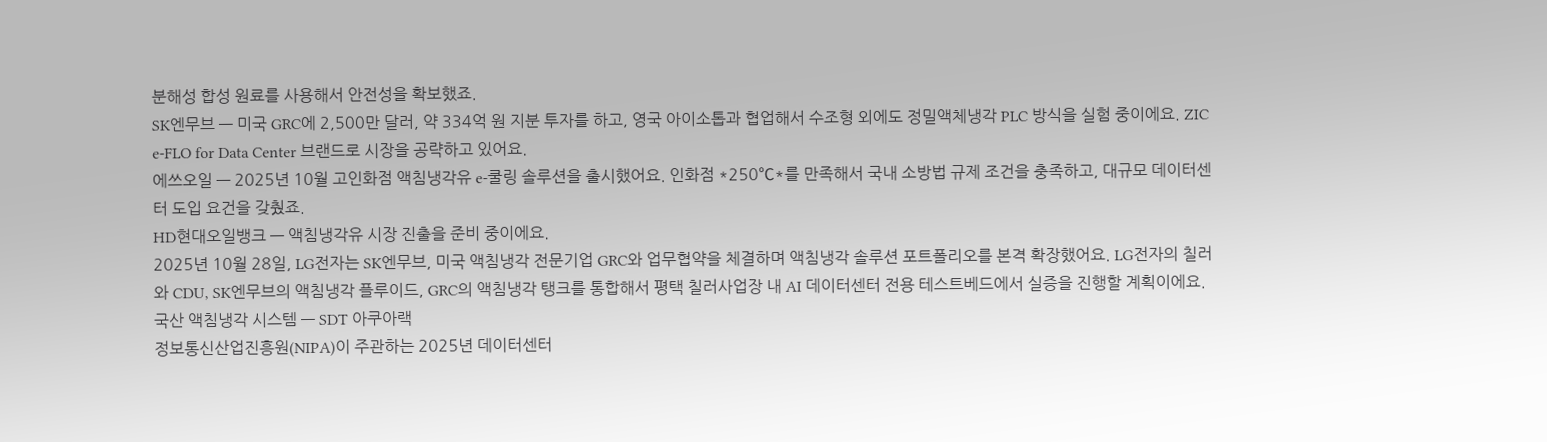분해성 합성 원료를 사용해서 안전성을 확보했죠.
SK엔무브 — 미국 GRC에 2,500만 달러, 약 334억 원 지분 투자를 하고, 영국 아이소톱과 협업해서 수조형 외에도 정밀액체냉각 PLC 방식을 실험 중이에요. ZIC e-FLO for Data Center 브랜드로 시장을 공략하고 있어요.
에쓰오일 — 2025년 10월 고인화점 액침냉각유 e-쿨링 솔루션을 출시했어요. 인화점 *250℃*를 만족해서 국내 소방법 규제 조건을 충족하고, 대규모 데이터센터 도입 요건을 갖췄죠.
HD현대오일뱅크 — 액침냉각유 시장 진출을 준비 중이에요.
2025년 10월 28일, LG전자는 SK엔무브, 미국 액침냉각 전문기업 GRC와 업무협약을 체결하며 액침냉각 솔루션 포트폴리오를 본격 확장했어요. LG전자의 칠러와 CDU, SK엔무브의 액침냉각 플루이드, GRC의 액침냉각 탱크를 통합해서 평택 칠러사업장 내 AI 데이터센터 전용 테스트베드에서 실증을 진행할 계획이에요.
국산 액침냉각 시스템 — SDT 아쿠아랙
정보통신산업진흥원(NIPA)이 주관하는 2025년 데이터센터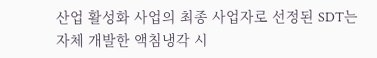산업 활성화 사업의 최종 사업자로 선정된 SDT는 자체 개발한 액침냉각 시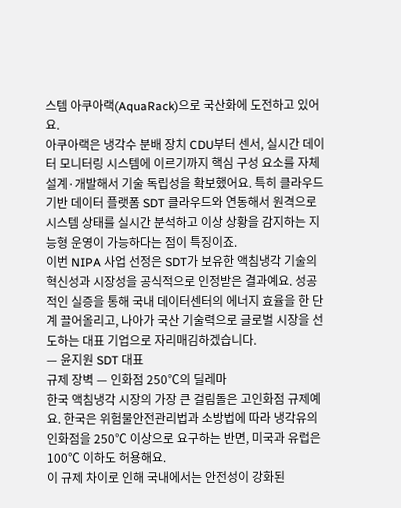스템 아쿠아랙(AquaRack)으로 국산화에 도전하고 있어요.
아쿠아랙은 냉각수 분배 장치 CDU부터 센서, 실시간 데이터 모니터링 시스템에 이르기까지 핵심 구성 요소를 자체 설계·개발해서 기술 독립성을 확보했어요. 특히 클라우드 기반 데이터 플랫폼 SDT 클라우드와 연동해서 원격으로 시스템 상태를 실시간 분석하고 이상 상황을 감지하는 지능형 운영이 가능하다는 점이 특징이죠.
이번 NIPA 사업 선정은 SDT가 보유한 액침냉각 기술의 혁신성과 시장성을 공식적으로 인정받은 결과예요. 성공적인 실증을 통해 국내 데이터센터의 에너지 효율을 한 단계 끌어올리고, 나아가 국산 기술력으로 글로벌 시장을 선도하는 대표 기업으로 자리매김하겠습니다.
— 윤지원 SDT 대표
규제 장벽 — 인화점 250℃의 딜레마
한국 액침냉각 시장의 가장 큰 걸림돌은 고인화점 규제예요. 한국은 위험물안전관리법과 소방법에 따라 냉각유의 인화점을 250℃ 이상으로 요구하는 반면, 미국과 유럽은 100℃ 이하도 허용해요.
이 규제 차이로 인해 국내에서는 안전성이 강화된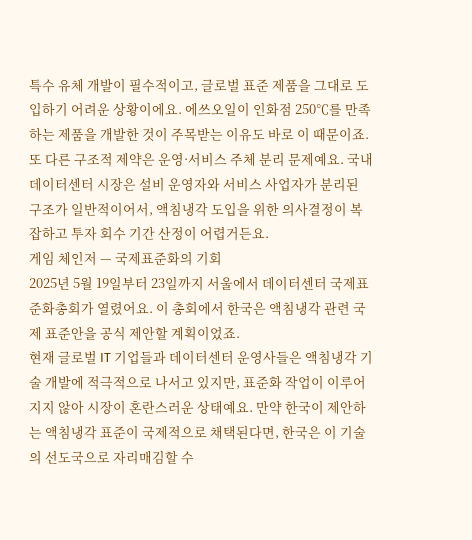특수 유체 개발이 필수적이고, 글로벌 표준 제품을 그대로 도입하기 어려운 상황이에요. 에쓰오일이 인화점 250℃를 만족하는 제품을 개발한 것이 주목받는 이유도 바로 이 때문이죠.
또 다른 구조적 제약은 운영·서비스 주체 분리 문제예요. 국내 데이터센터 시장은 설비 운영자와 서비스 사업자가 분리된 구조가 일반적이어서, 액침냉각 도입을 위한 의사결정이 복잡하고 투자 회수 기간 산정이 어렵거든요.
게임 체인저 — 국제표준화의 기회
2025년 5월 19일부터 23일까지 서울에서 데이터센터 국제표준화총회가 열렸어요. 이 총회에서 한국은 액침냉각 관련 국제 표준안을 공식 제안할 계획이었죠.
현재 글로벌 IT 기업들과 데이터센터 운영사들은 액침냉각 기술 개발에 적극적으로 나서고 있지만, 표준화 작업이 이루어지지 않아 시장이 혼란스러운 상태예요. 만약 한국이 제안하는 액침냉각 표준이 국제적으로 채택된다면, 한국은 이 기술의 선도국으로 자리매김할 수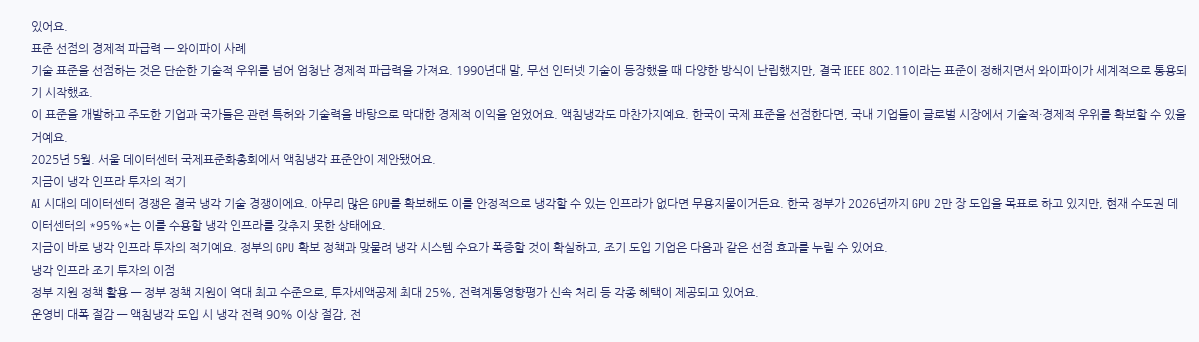있어요.
표준 선점의 경제적 파급력 — 와이파이 사례
기술 표준을 선점하는 것은 단순한 기술적 우위를 넘어 엄청난 경제적 파급력을 가져요. 1990년대 말, 무선 인터넷 기술이 등장했을 때 다양한 방식이 난립했지만, 결국 IEEE 802.11이라는 표준이 정해지면서 와이파이가 세계적으로 통용되기 시작했죠.
이 표준을 개발하고 주도한 기업과 국가들은 관련 특허와 기술력을 바탕으로 막대한 경제적 이익을 얻었어요. 액침냉각도 마찬가지예요. 한국이 국제 표준을 선점한다면, 국내 기업들이 글로벌 시장에서 기술적·경제적 우위를 확보할 수 있을 거예요.
2025년 5월. 서울 데이터센터 국제표준화총회에서 액침냉각 표준안이 제안됐어요.
지금이 냉각 인프라 투자의 적기
AI 시대의 데이터센터 경쟁은 결국 냉각 기술 경쟁이에요. 아무리 많은 GPU를 확보해도 이를 안정적으로 냉각할 수 있는 인프라가 없다면 무용지물이거든요. 한국 정부가 2026년까지 GPU 2만 장 도입을 목표로 하고 있지만, 현재 수도권 데이터센터의 *95%*는 이를 수용할 냉각 인프라를 갖추지 못한 상태에요.
지금이 바로 냉각 인프라 투자의 적기예요. 정부의 GPU 확보 정책과 맞물려 냉각 시스템 수요가 폭증할 것이 확실하고, 조기 도입 기업은 다음과 같은 선점 효과를 누릴 수 있어요.
냉각 인프라 조기 투자의 이점
정부 지원 정책 활용 — 정부 정책 지원이 역대 최고 수준으로, 투자세액공제 최대 25%, 전력계통영향평가 신속 처리 등 각종 혜택이 제공되고 있어요.
운영비 대폭 절감 — 액침냉각 도입 시 냉각 전력 90% 이상 절감, 전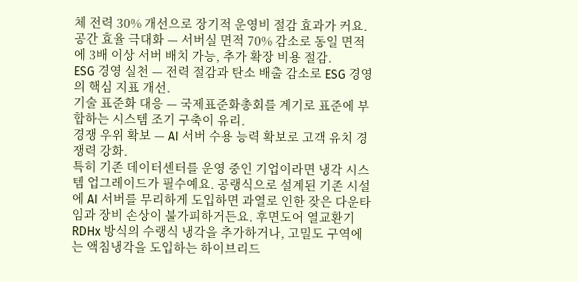체 전력 30% 개선으로 장기적 운영비 절감 효과가 커요.
공간 효율 극대화 — 서버실 면적 70% 감소로 동일 면적에 3배 이상 서버 배치 가능, 추가 확장 비용 절감.
ESG 경영 실천 — 전력 절감과 탄소 배출 감소로 ESG 경영의 핵심 지표 개선.
기술 표준화 대응 — 국제표준화총회를 계기로 표준에 부합하는 시스템 조기 구축이 유리.
경쟁 우위 확보 — AI 서버 수용 능력 확보로 고객 유치 경쟁력 강화.
특히 기존 데이터센터를 운영 중인 기업이라면 냉각 시스템 업그레이드가 필수예요. 공랭식으로 설계된 기존 시설에 AI 서버를 무리하게 도입하면 과열로 인한 잦은 다운타임과 장비 손상이 불가피하거든요. 후면도어 열교환기 RDHx 방식의 수랭식 냉각을 추가하거나, 고밀도 구역에는 액침냉각을 도입하는 하이브리드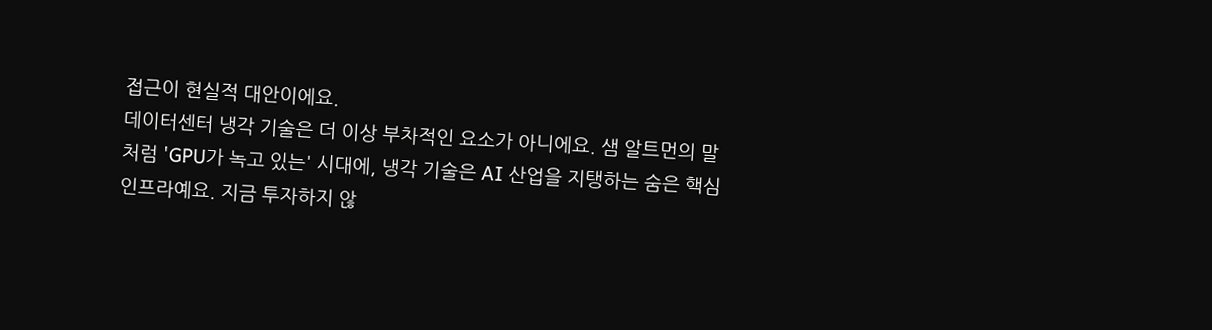접근이 현실적 대안이에요.
데이터센터 냉각 기술은 더 이상 부차적인 요소가 아니에요. 샘 알트먼의 말처럼 'GPU가 녹고 있는' 시대에, 냉각 기술은 AI 산업을 지탱하는 숨은 핵심 인프라예요. 지금 투자하지 않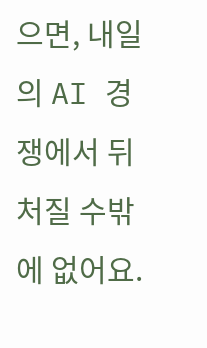으면, 내일의 AI 경쟁에서 뒤처질 수밖에 없어요.